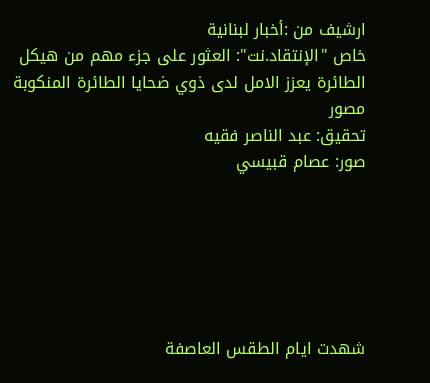ارشيف من :أخبار لبنانية
خاص "الإنتقاد.نت": العثور على جزء مهم من هيكل الطائرة يعزز الامل لدى ذوي ضحايا الطائرة المنكوبة مصور
تحقيق: عبد الناصر فقيه
صور: عصام قبيسي






شهدت ايام الطقس العاصفة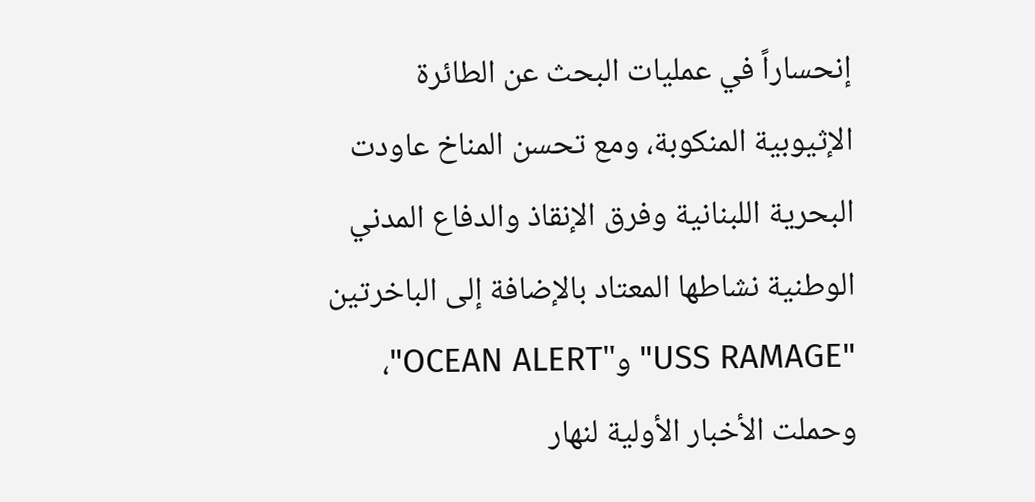إنحساراً في عمليات البحث عن الطائرة الإثيوبية المنكوبة، ومع تحسن المناخ عاودت البحرية اللبنانية وفرق الإنقاذ والدفاع المدني الوطنية نشاطها المعتاد بالإضافة إلى الباخرتين "USS RAMAGE" و"OCEAN ALERT"، وحملت الأخبار الأولية لنهار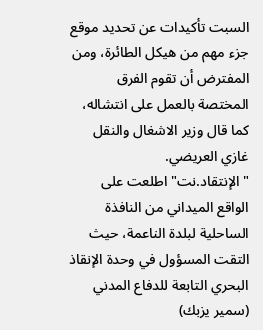السبت تأكيدات عن تحديد موقع جزء مهم من هيكل الطائرة، ومن المفترض أن تقوم الفرق المختصة بالعمل على انتشاله، كما قال وزير الاشغال والنقل غازي العريضي.
"الإنتقاد.نت" اطلعت على الواقع الميداني من النافذة الساحلية لبلدة الناعمة، حيث التقت المسؤول في وحدة الإنقاذ البحري التابعة للدفاع المدني (سمير يزبك)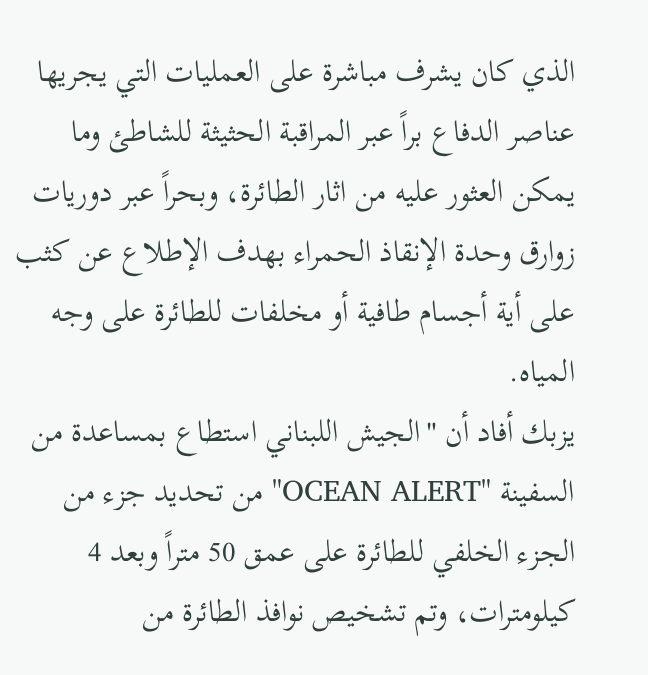الذي كان يشرف مباشرة على العمليات التي يجريها عناصر الدفاع براً عبر المراقبة الحثيثة للشاطئ وما يمكن العثور عليه من اثار الطائرة، وبحراً عبر دوريات زوارق وحدة الإنقاذ الحمراء بهدف الإطلاع عن كثب على أية أجسام طافية أو مخلفات للطائرة على وجه المياه.
يزبك أفاد أن "الجيش اللبناني استطاع بمساعدة من السفينة "OCEAN ALERT" من تحديد جزء من الجزء الخلفي للطائرة على عمق 50 متراً وبعد 4 كيلومترات، وتم تشخيص نوافذ الطائرة من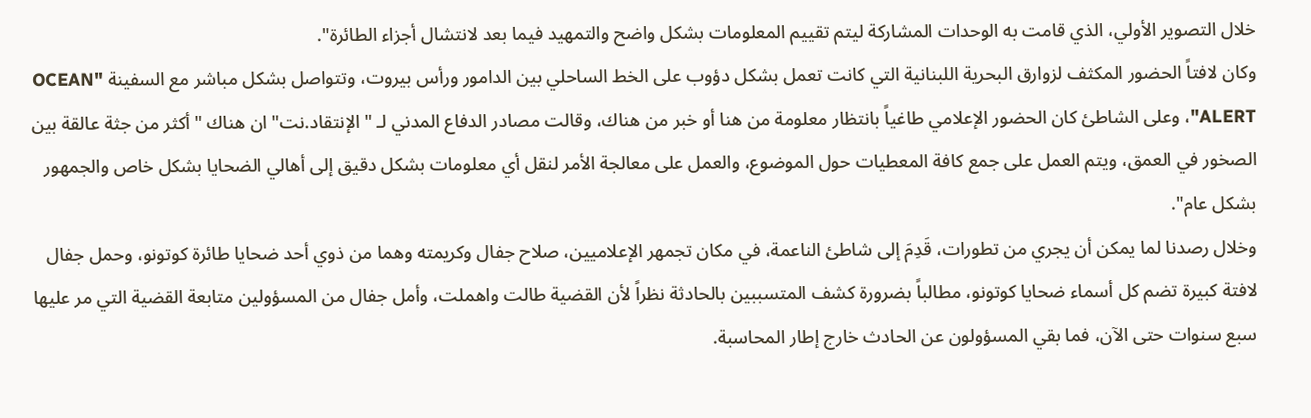خلال التصوير الأولي، الذي قامت به الوحدات المشاركة ليتم تقييم المعلومات بشكل واضح والتمهيد فيما بعد لانتشال أجزاء الطائرة".
وكان لافتاً الحضور المكثف لزوارق البحرية اللبنانية التي كانت تعمل بشكل دؤوب على الخط الساحلي بين الدامور ورأس بيروت، وتتواصل بشكل مباشر مع السفينة "OCEAN ALERT"، وعلى الشاطئ كان الحضور الإعلامي طاغياً بانتظار معلومة من هنا أو خبر من هناك، وقالت مصادر الدفاع المدني لـ "الإنتقاد.نت" ان هناك "أكثر من جثة عالقة بين الصخور في العمق، ويتم العمل على جمع كافة المعطيات حول الموضوع، والعمل على معالجة الأمر لنقل أي معلومات بشكل دقيق إلى أهالي الضحايا بشكل خاص والجمهور بشكل عام".
وخلال رصدنا لما يمكن أن يجري من تطورات، قَدِمَ إلى شاطئ الناعمة، في مكان تجمهر الإعلاميين، صلاح جفال وكريمته وهما من ذوي أحد ضحايا طائرة كوتونو، وحمل جفال لافتة كبيرة تضم كل أسماء ضحايا كوتونو، مطالباً بضرورة كشف المتسببين بالحادثة نظراً لأن القضية طالت واهملت، وأمل جفال من المسؤولين متابعة القضية التي مر عليها سبع سنوات حتى الآن، فما بقي المسؤولون عن الحادث خارج إطار المحاسبة.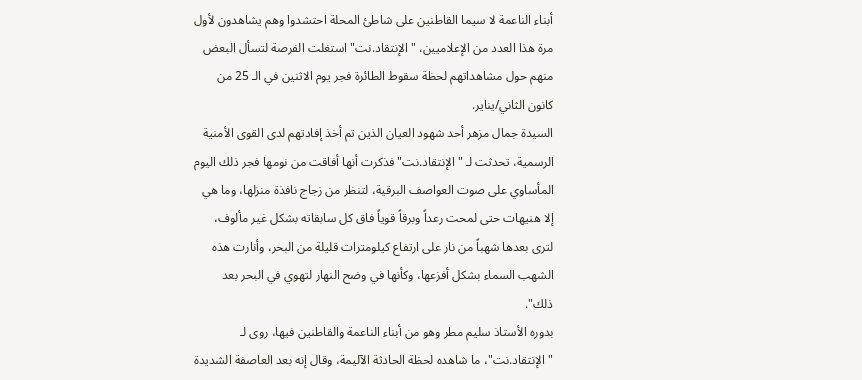أبناء الناعمة لا سيما القاطنين على شاطئ المحلة احتشدوا وهم يشاهدون لأول مرة هذا العدد من الإعلاميين، "الإنتقاد.نت" استغلت الفرصة لتسأل البعض منهم حول مشاهداتهم لحظة سقوط الطائرة فجر يوم الاثنين في الـ 25 من كانون الثاني/يناير.
السيدة جمال مزهر أحد شهود العيان الذين تم أخذ إفادتهم لدى القوى الأمنية الرسمية، تحدثت لـ "الإنتقاد.نت" فذكرت أنها أفاقت من نومها فجر ذلك اليوم المأساوي على صوت العواصف البرقية، لتنظر من زجاج نافذة منزلها، وما هي إلا هنيهات حتى لمحت رعداً وبرقاً قوياً فاق كل سابقاته بشكل غير مألوف، لترى بعدها شهباً من نار على ارتفاع كيلومترات قليلة من البحر، وأنارت هذه الشهب السماء بشكل أفزعها، وكأنها في وضح النهار لتهوي في البحر بعد ذلك".
بدوره الأستاذ سليم مطر وهو من أبناء الناعمة والقاطنين فيها، روى لـ "الإنتقاد.نت"، ما شاهده لحظة الحادثة الآليمة، وقال إنه بعد العاصفة الشديدة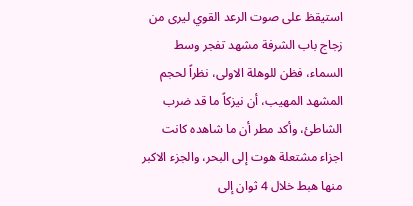استيقظ على صوت الرعد القوي ليرى من زجاج باب الشرفة مشهد تفجر وسط السماء، فظن للوهلة الاولى، نظراً لحجم المشهد المهيب، أن نيزكاً ما قد ضرب الشاطئ، وأكد مطر أن ما شاهده كانت اجزاء مشتعلة هوت إلى البحر، والجزء الاكبر منها هبط خلال 4 ثوان إلى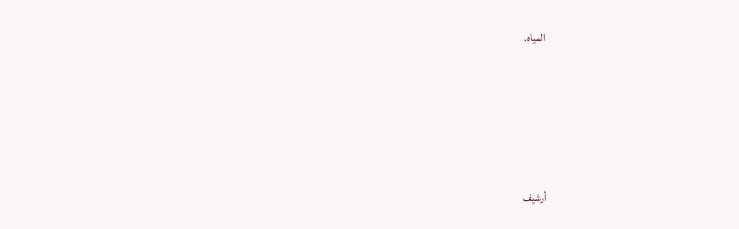المياه.









أرشيف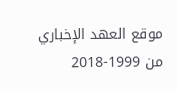موقع العهد الإخباري من 1999-2018